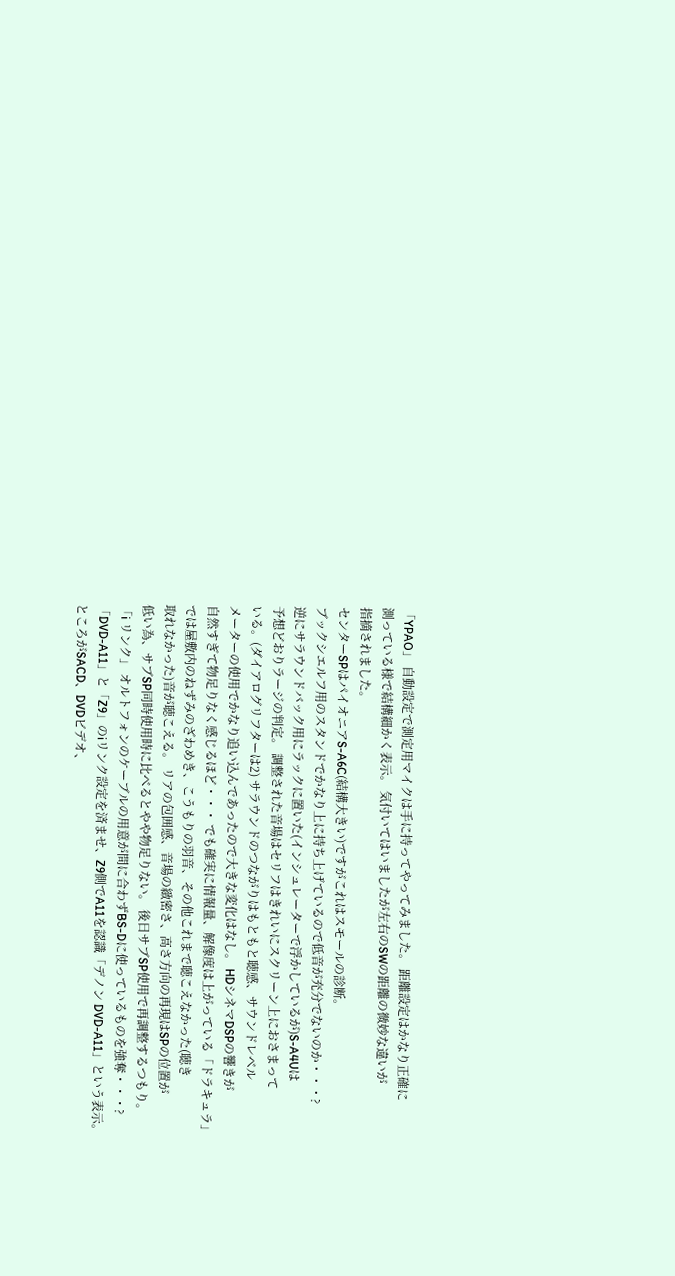「YPAO」 自動設定で測定用マイクは手に持ってやってみました。 距離設定はかなり正確に
測っている様で結構細かく表示。 気付いてはいましたが左右のSWの距離の微妙な違いが
指摘されました。
センターSPはパイオニアS-A6C(結構大きい)ですがこれはスモールの診断。
ブックシエルフ用のスタンドでかなり上に持ち上げているので低音が充分でないのか・・・?
逆にサラウンドバック用にラックに置いた(インシュレーターで浮かしているが)S-A4Uは
予想どおりラージの判定。 調整された音場はセリフはきれいにスクリーン上におさまって
いる。(ダイアログリフターは2) サラウンドのつながりはもともと聴感、サウンドレベル
メーターの使用でかなり追い込んであったので大きな変化はなし。 HDシネマDSPの響きが
自然すぎて物足りなく感じるほど・・・ でも確実に情報量、解像度は上がっている「ドラキュラ」
では屋敷内のねずみのざわめき、こうもりの羽音、その他これまで聴こえなかった(聴き
取れなかった)音が聴こえる。 リアの包囲感、音場の緻密さ、高さ方向の再現はSPの位置が
低い為、サブSP同時使用時に比べるとやや物足りない。 後日サブSP使用で再調整するつもり。
「i リンク」 オルトフォンのケーブルの用意が間に合わずBS-Dに使っているものを強奪・・・?
「DVD-A11」と「Z9」のiリンク設定を済ませ、Z9側でA11を認識「デノン DVD-A11」という表示。
ところがSACD、DVDビデオ、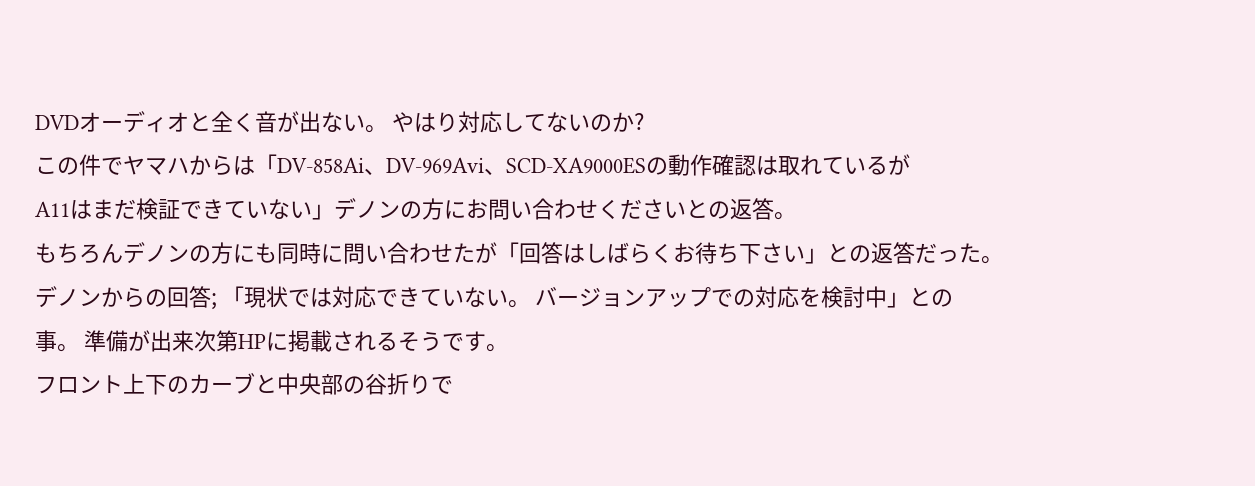DVDオーディオと全く音が出ない。 やはり対応してないのか?
この件でヤマハからは「DV-858Ai、DV-969Avi、SCD-XA9000ESの動作確認は取れているが
A11はまだ検証できていない」デノンの方にお問い合わせくださいとの返答。
もちろんデノンの方にも同時に問い合わせたが「回答はしばらくお待ち下さい」との返答だった。
デノンからの回答; 「現状では対応できていない。 バージョンアップでの対応を検討中」との
事。 準備が出来次第HPに掲載されるそうです。
フロント上下のカーブと中央部の谷折りで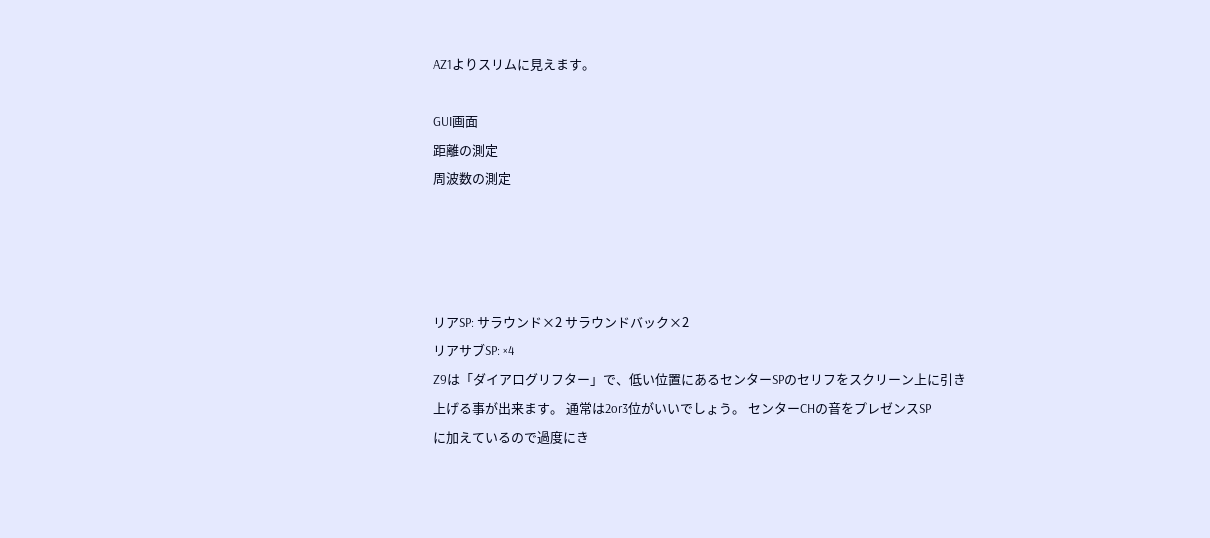AZ1よりスリムに見えます。

GUI画面
距離の測定
周波数の測定




リアSP: サラウンド×2 サラウンドバック×2
リアサブSP: ×4
Z9は「ダイアログリフター」で、低い位置にあるセンターSPのセリフをスクリーン上に引き
上げる事が出来ます。 通常は2or3位がいいでしょう。 センターCHの音をプレゼンスSP
に加えているので過度にき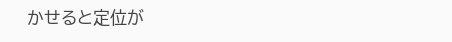かせると定位が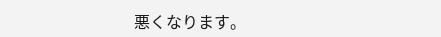悪くなります。